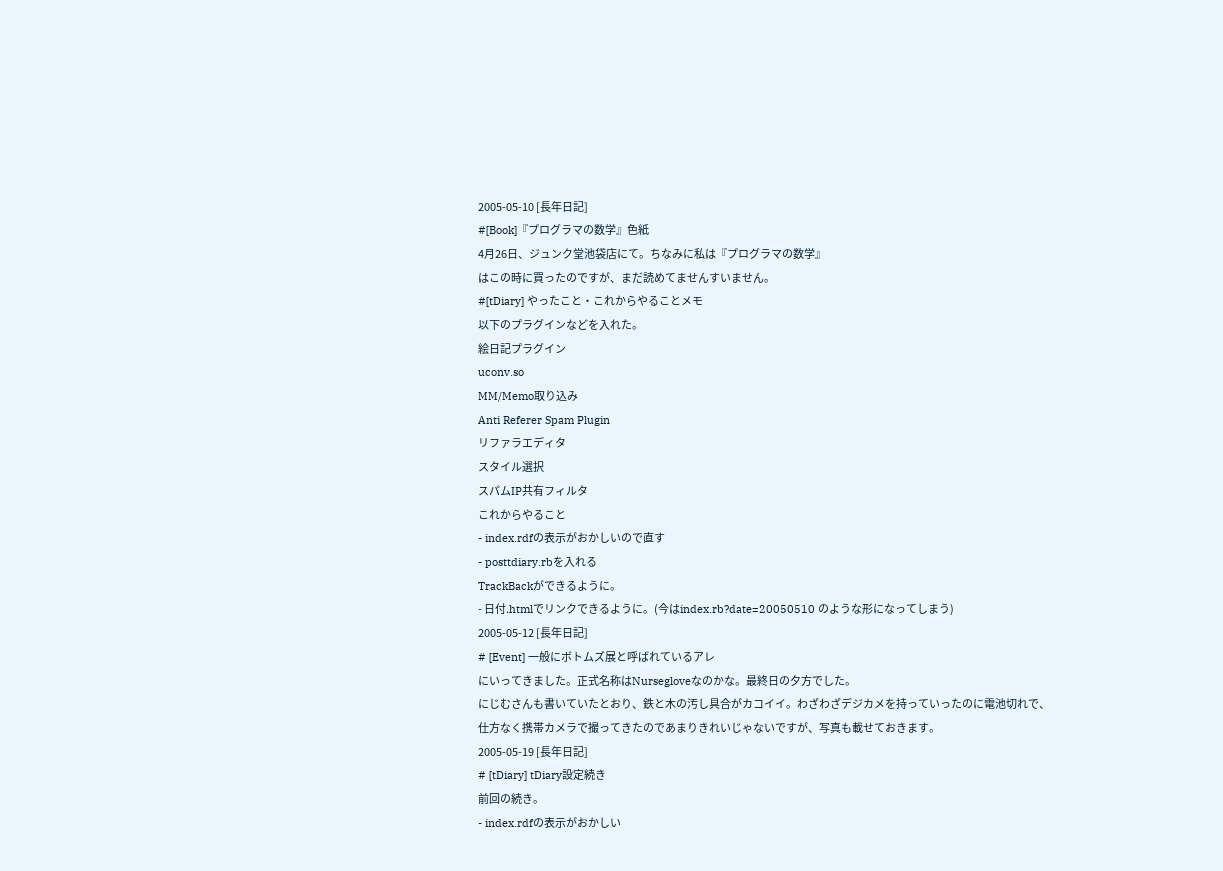2005-05-10 [長年日記]
#[Book]『プログラマの数学』色紙
4月26日、ジュンク堂池袋店にて。ちなみに私は『プログラマの数学』
はこの時に買ったのですが、まだ読めてませんすいません。
#[tDiary] やったこと・これからやることメモ
以下のプラグインなどを入れた。
絵日記プラグイン
uconv.so
MM/Memo取り込み
Anti Referer Spam Plugin
リファラエディタ
スタイル選択
スパムIP共有フィルタ
これからやること
- index.rdfの表示がおかしいので直す
- posttdiary.rbを入れる
TrackBackができるように。
- 日付.htmlでリンクできるように。(今はindex.rb?date=20050510 のような形になってしまう)
2005-05-12 [長年日記]
# [Event] 一般にボトムズ展と呼ばれているアレ
にいってきました。正式名称はNursegloveなのかな。最終日の夕方でした。
にじむさんも書いていたとおり、鉄と木の汚し具合がカコイイ。わざわざデジカメを持っていったのに電池切れで、仕方なく携帯カメラで撮ってきたのであまりきれいじゃないですが、写真も載せておきます。
2005-05-19 [長年日記]
# [tDiary] tDiary設定続き
前回の続き。
- index.rdfの表示がおかしい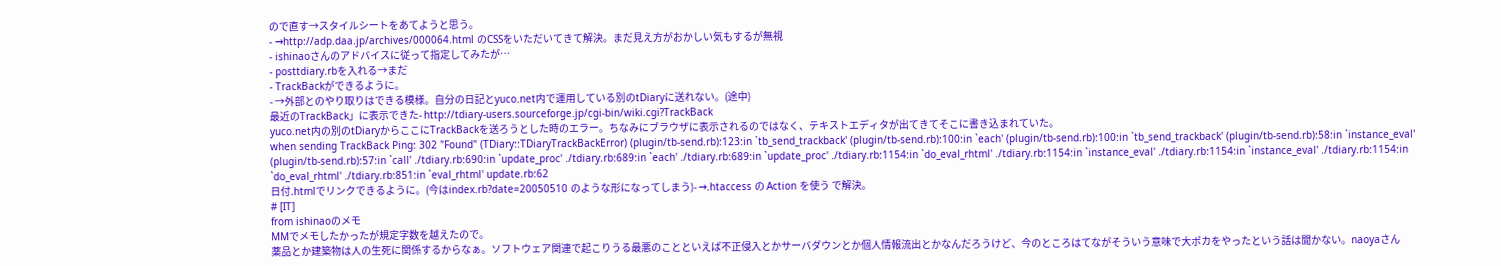ので直す→スタイルシートをあてようと思う。
- →http://adp.daa.jp/archives/000064.html のCSSをいただいてきて解決。まだ見え方がおかしい気もするが無視
- ishinaoさんのアドバイスに従って指定してみたが…
- posttdiary.rbを入れる→まだ
- TrackBackができるように。
- →外部とのやり取りはできる模様。自分の日記とyuco.net内で運用している別のtDiaryに送れない。(途中)
最近のTrackBack」に表示できた- http://tdiary-users.sourceforge.jp/cgi-bin/wiki.cgi?TrackBack
yuco.net内の別のtDiaryからここにTrackBackを送ろうとした時のエラー。ちなみにブラウザに表示されるのではなく、テキストエディタが出てきてそこに書き込まれていた。
when sending TrackBack Ping: 302 "Found" (TDiary::TDiaryTrackBackError) (plugin/tb-send.rb):123:in `tb_send_trackback' (plugin/tb-send.rb):100:in `each' (plugin/tb-send.rb):100:in `tb_send_trackback' (plugin/tb-send.rb):58:in `instance_eval' (plugin/tb-send.rb):57:in `call' ./tdiary.rb:690:in `update_proc' ./tdiary.rb:689:in `each' ./tdiary.rb:689:in `update_proc' ./tdiary.rb:1154:in `do_eval_rhtml' ./tdiary.rb:1154:in `instance_eval' ./tdiary.rb:1154:in `instance_eval' ./tdiary.rb:1154:in `do_eval_rhtml' ./tdiary.rb:851:in `eval_rhtml' update.rb:62
日付.htmlでリンクできるように。(今はindex.rb?date=20050510 のような形になってしまう)- →.htaccess の Action を使う で解決。
# [IT]
from ishinaoのメモ
MMでメモしたかったが規定字数を越えたので。
薬品とか建築物は人の生死に関係するからなぁ。ソフトウェア関連で起こりうる最悪のことといえば不正侵入とかサーバダウンとか個人情報流出とかなんだろうけど、今のところはてながそういう意味で大ポカをやったという話は聞かない。naoyaさん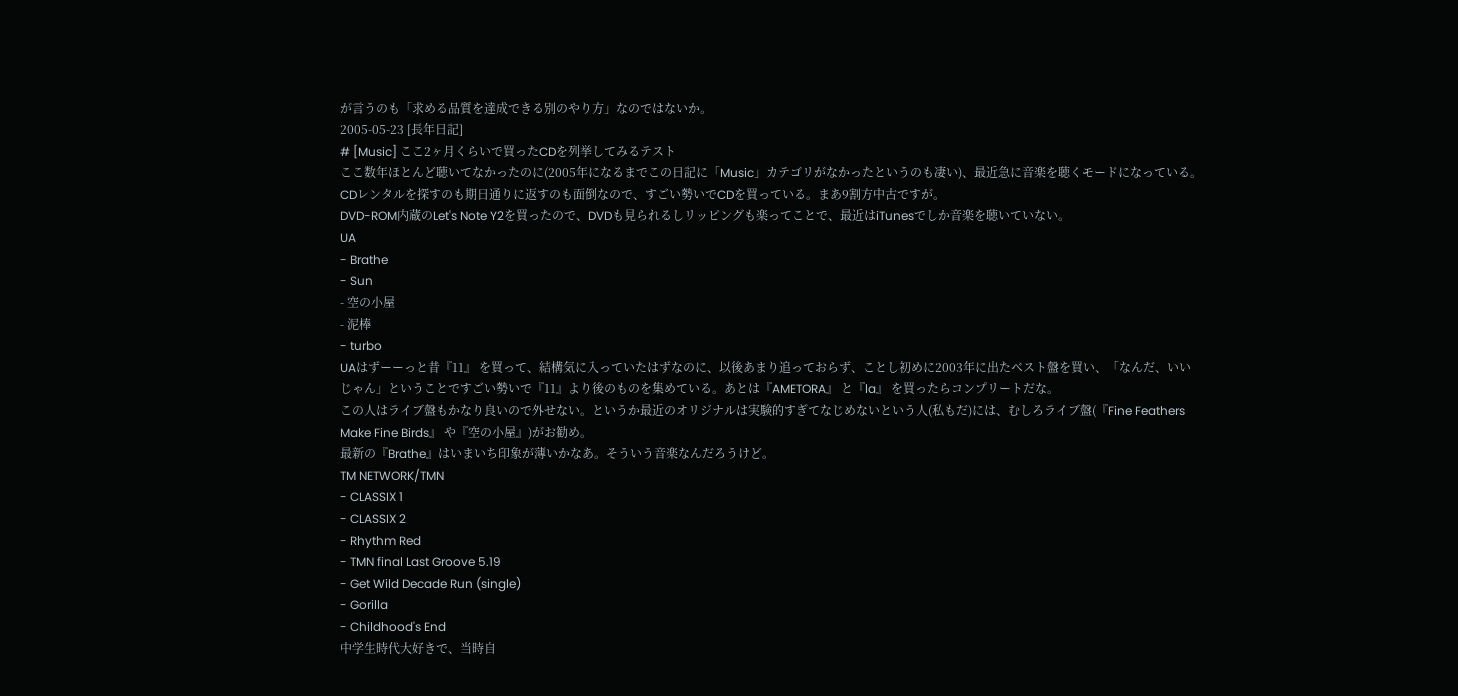が言うのも「求める品質を達成できる別のやり方」なのではないか。
2005-05-23 [長年日記]
# [Music] ここ2ヶ月くらいで買ったCDを列挙してみるテスト
ここ数年ほとんど聴いてなかったのに(2005年になるまでこの日記に「Music」カテゴリがなかったというのも凄い)、最近急に音楽を聴くモードになっている。CDレンタルを探すのも期日通りに返すのも面倒なので、すごい勢いでCDを買っている。まあ9割方中古ですが。
DVD-ROM内蔵のLet's Note Y2を買ったので、DVDも見られるしリッピングも楽ってことで、最近はiTunesでしか音楽を聴いていない。
UA
- Brathe
- Sun
- 空の小屋
- 泥棒
- turbo
UAはずーーっと昔『11』 を買って、結構気に入っていたはずなのに、以後あまり追っておらず、ことし初めに2003年に出たベスト盤を買い、「なんだ、いいじゃん」ということですごい勢いで『11』より後のものを集めている。あとは『AMETORA』 と『la』 を買ったらコンプリートだな。
この人はライブ盤もかなり良いので外せない。というか最近のオリジナルは実験的すぎてなじめないという人(私もだ)には、むしろライブ盤(『Fine Feathers Make Fine Birds』 や『空の小屋』)がお勧め。
最新の『Brathe』はいまいち印象が薄いかなあ。そういう音楽なんだろうけど。
TM NETWORK/TMN
- CLASSIX 1
- CLASSIX 2
- Rhythm Red
- TMN final Last Groove 5.19
- Get Wild Decade Run (single)
- Gorilla
- Childhood's End
中学生時代大好きで、当時自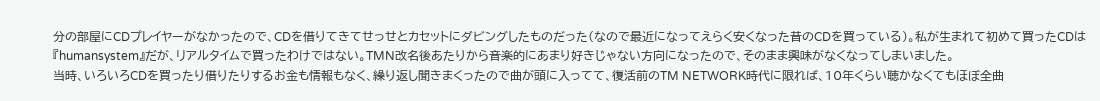分の部屋にCDプレイヤーがなかったので、CDを借りてきてせっせとカセットにダビングしたものだった(なので最近になってえらく安くなった昔のCDを買っている)。私が生まれて初めて買ったCDは『humansystem』だが、リアルタイムで買ったわけではない。TMN改名後あたりから音楽的にあまり好きじゃない方向になったので、そのまま興味がなくなってしまいました。
当時、いろいろCDを買ったり借りたりするお金も情報もなく、繰り返し聞きまくったので曲が頭に入ってて、復活前のTM NETWORK時代に限れば、10年くらい聴かなくてもほぼ全曲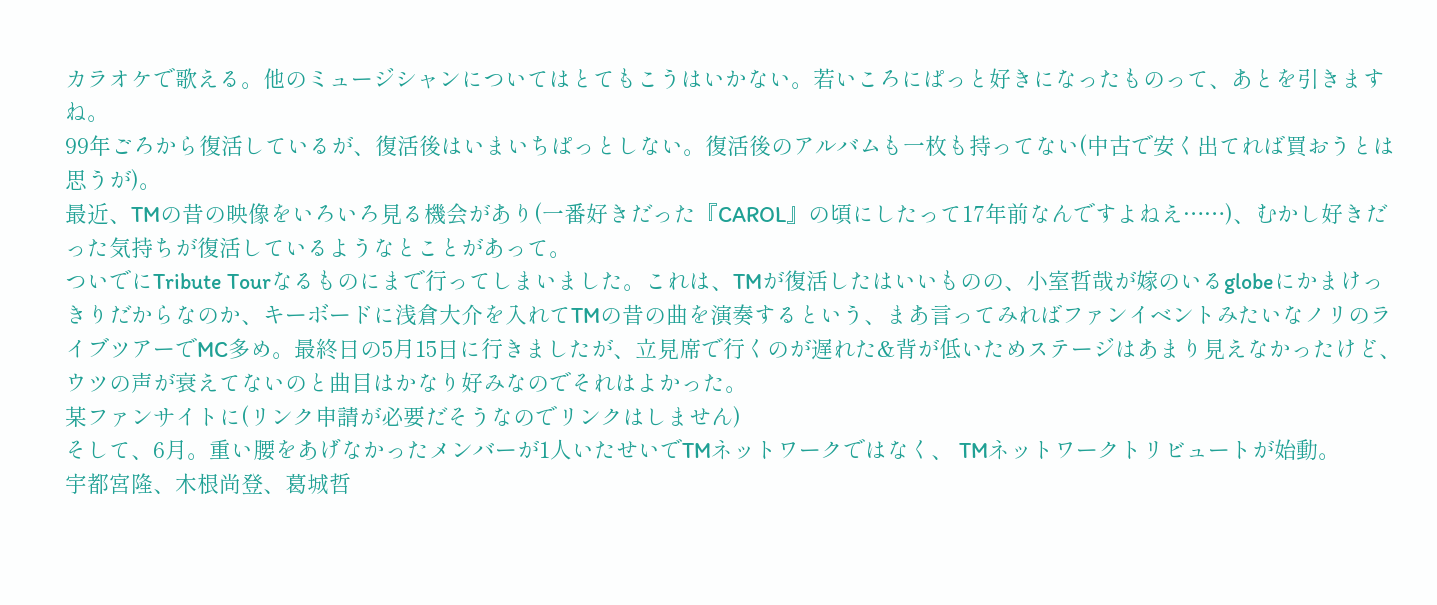カラオケで歌える。他のミュージシャンについてはとてもこうはいかない。若いころにぱっと好きになったものって、あとを引きますね。
99年ごろから復活しているが、復活後はいまいちぱっとしない。復活後のアルバムも一枚も持ってない(中古で安く出てれば買おうとは思うが)。
最近、TMの昔の映像をいろいろ見る機会があり(一番好きだった『CAROL』の頃にしたって17年前なんですよねえ……)、むかし好きだった気持ちが復活しているようなとことがあって。
ついでにTribute Tourなるものにまで行ってしまいました。これは、TMが復活したはいいものの、小室哲哉が嫁のいるglobeにかまけっきりだからなのか、キーボードに浅倉大介を入れてTMの昔の曲を演奏するという、まあ言ってみればファンイベントみたいなノリのライブツアーでMC多め。最終日の5月15日に行きましたが、立見席で行くのが遅れた&背が低いためステージはあまり見えなかったけど、ウツの声が衰えてないのと曲目はかなり好みなのでそれはよかった。
某ファンサイトに(リンク申請が必要だそうなのでリンクはしません)
そして、6月。重い腰をあげなかったメンバーが1人いたせいでTMネットワークではなく、 TMネットワークトリビュートが始動。
宇都宮隆、木根尚登、葛城哲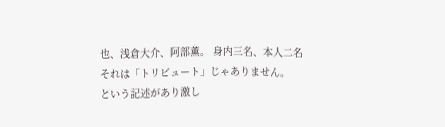也、浅倉大介、阿部薫。 身内三名、本人二名
それは「トリビュート」じゃありません。
という記述があり激し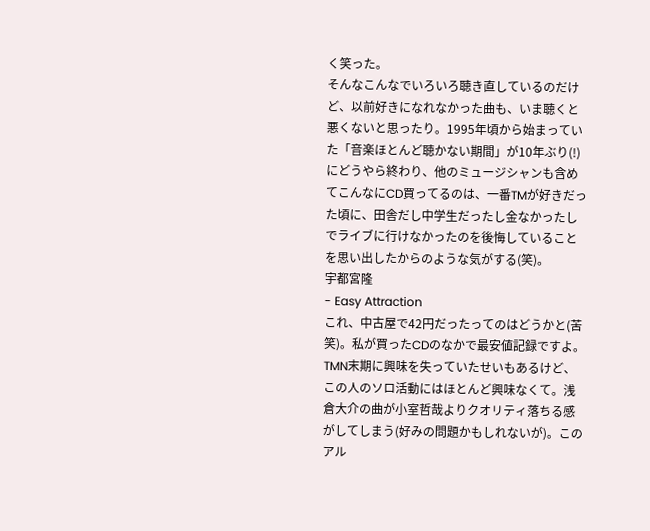く笑った。
そんなこんなでいろいろ聴き直しているのだけど、以前好きになれなかった曲も、いま聴くと悪くないと思ったり。1995年頃から始まっていた「音楽ほとんど聴かない期間」が10年ぶり(!)にどうやら終わり、他のミュージシャンも含めてこんなにCD買ってるのは、一番TMが好きだった頃に、田舎だし中学生だったし金なかったしでライブに行けなかったのを後悔していることを思い出したからのような気がする(笑)。
宇都宮隆
- Easy Attraction
これ、中古屋で42円だったってのはどうかと(苦笑)。私が買ったCDのなかで最安値記録ですよ。
TMN末期に興味を失っていたせいもあるけど、この人のソロ活動にはほとんど興味なくて。浅倉大介の曲が小室哲哉よりクオリティ落ちる感がしてしまう(好みの問題かもしれないが)。このアル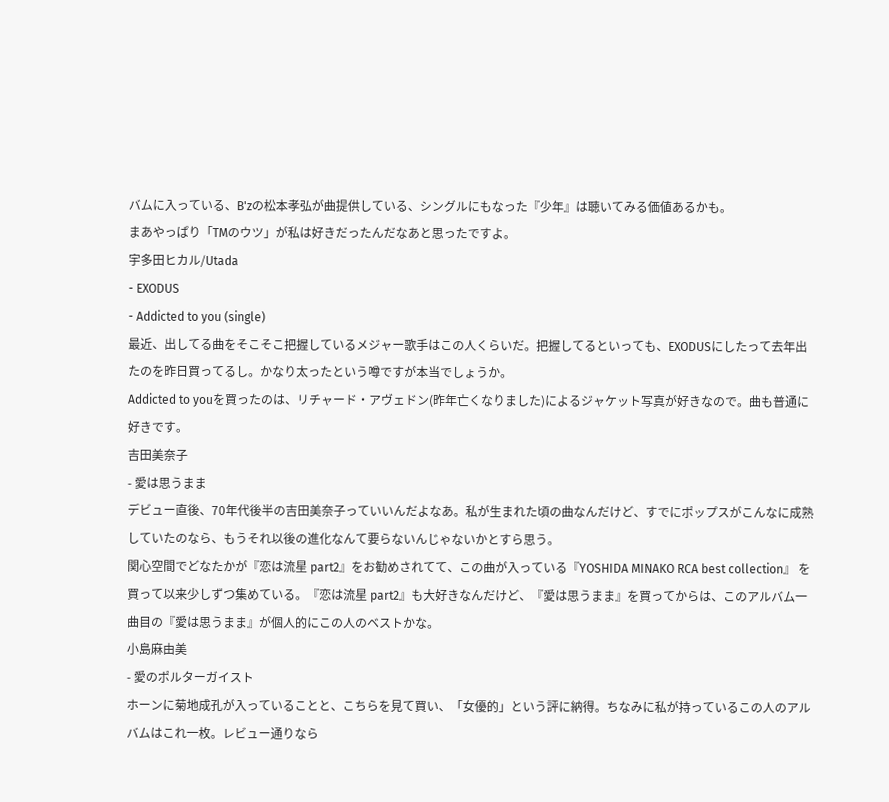バムに入っている、B'zの松本孝弘が曲提供している、シングルにもなった『少年』は聴いてみる価値あるかも。
まあやっぱり「TMのウツ」が私は好きだったんだなあと思ったですよ。
宇多田ヒカル/Utada
- EXODUS
- Addicted to you (single)
最近、出してる曲をそこそこ把握しているメジャー歌手はこの人くらいだ。把握してるといっても、EXODUSにしたって去年出たのを昨日買ってるし。かなり太ったという噂ですが本当でしょうか。
Addicted to youを買ったのは、リチャード・アヴェドン(昨年亡くなりました)によるジャケット写真が好きなので。曲も普通に好きです。
吉田美奈子
- 愛は思うまま
デビュー直後、70年代後半の吉田美奈子っていいんだよなあ。私が生まれた頃の曲なんだけど、すでにポップスがこんなに成熟していたのなら、もうそれ以後の進化なんて要らないんじゃないかとすら思う。
関心空間でどなたかが『恋は流星 part2』をお勧めされてて、この曲が入っている『YOSHIDA MINAKO RCA best collection』 を買って以来少しずつ集めている。『恋は流星 part2』も大好きなんだけど、『愛は思うまま』を買ってからは、このアルバム一曲目の『愛は思うまま』が個人的にこの人のベストかな。
小島麻由美
- 愛のポルターガイスト
ホーンに菊地成孔が入っていることと、こちらを見て買い、「女優的」という評に納得。ちなみに私が持っているこの人のアルバムはこれ一枚。レビュー通りなら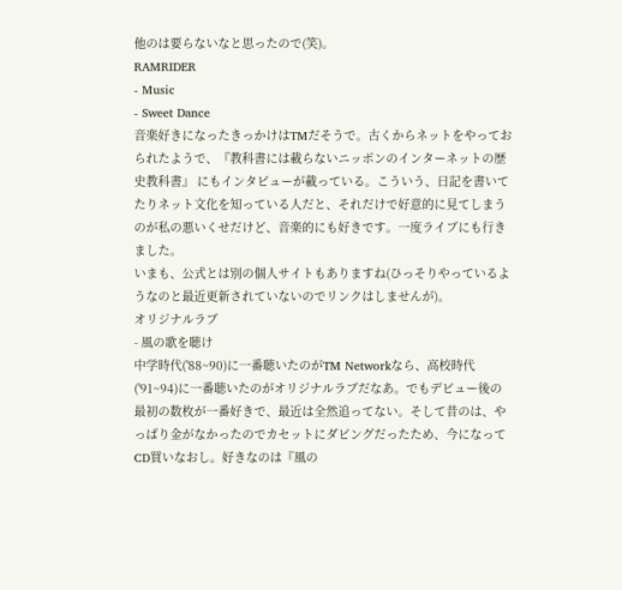他のは要らないなと思ったので(笑)。
RAMRIDER
- Music
- Sweet Dance
音楽好きになったきっかけはTMだそうで。古くからネットをやっておられたようで、『教科書には載らないニッポンのインターネットの歴史教科書』 にもインタビューが載っている。こういう、日記を書いてたりネット文化を知っている人だと、それだけで好意的に見てしまうのが私の悪いくせだけど、音楽的にも好きです。一度ライブにも行きました。
いまも、公式とは別の個人サイトもありますね(ひっそりやっているようなのと最近更新されていないのでリンクはしませんが)。
オリジナルラブ
- 風の歌を聴け
中学時代('88~90)に一番聴いたのがTM Networkなら、高校時代('91~94)に一番聴いたのがオリジナルラブだなあ。でもデビュー後の最初の数枚が一番好きで、最近は全然追ってない。そして昔のは、やっぱり金がなかったのでカセットにダビングだったため、今になってCD買いなおし。好きなのは『風の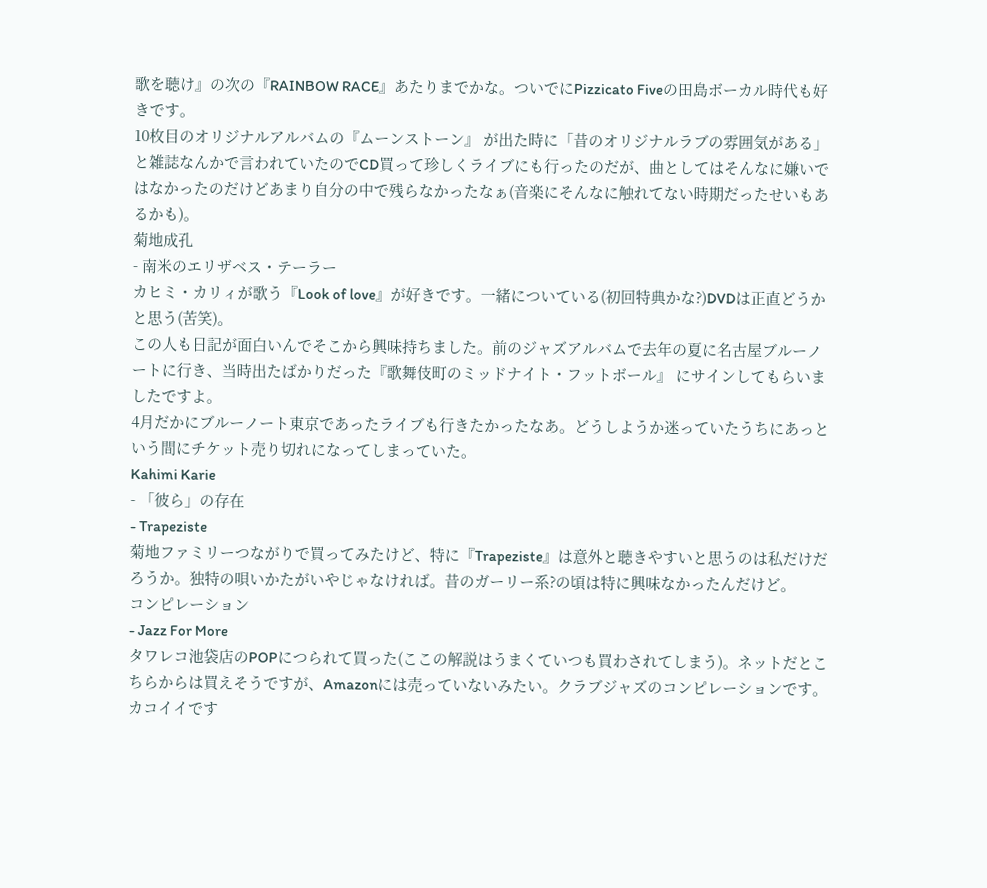歌を聴け』の次の『RAINBOW RACE』あたりまでかな。ついでにPizzicato Fiveの田島ボーカル時代も好きです。
10枚目のオリジナルアルバムの『ムーンストーン』 が出た時に「昔のオリジナルラブの雰囲気がある」と雑誌なんかで言われていたのでCD買って珍しくライブにも行ったのだが、曲としてはそんなに嫌いではなかったのだけどあまり自分の中で残らなかったなぁ(音楽にそんなに触れてない時期だったせいもあるかも)。
菊地成孔
- 南米のエリザベス・テーラー
カヒミ・カリィが歌う『Look of love』が好きです。一緒についている(初回特典かな?)DVDは正直どうかと思う(苦笑)。
この人も日記が面白いんでそこから興味持ちました。前のジャズアルバムで去年の夏に名古屋ブルーノートに行き、当時出たばかりだった『歌舞伎町のミッドナイト・フットボール』 にサインしてもらいましたですよ。
4月だかにブルーノート東京であったライブも行きたかったなあ。どうしようか迷っていたうちにあっという間にチケット売り切れになってしまっていた。
Kahimi Karie
- 「彼ら」の存在
- Trapeziste
菊地ファミリーつながりで買ってみたけど、特に『Trapeziste』は意外と聴きやすいと思うのは私だけだろうか。独特の唄いかたがいやじゃなければ。昔のガーリー系?の頃は特に興味なかったんだけど。
コンピレーション
- Jazz For More
タワレコ池袋店のPOPにつられて買った(ここの解説はうまくていつも買わされてしまう)。ネットだとこちらからは買えそうですが、Amazonには売っていないみたい。クラブジャズのコンピレーションです。カコイイです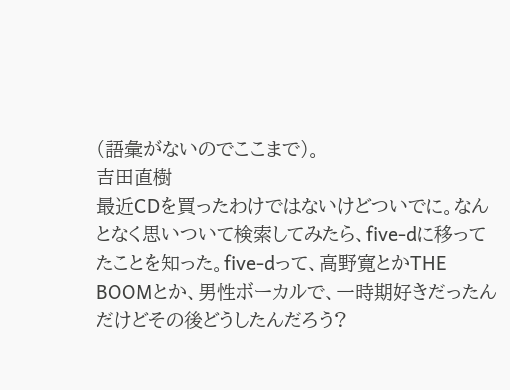(語彙がないのでここまで)。
吉田直樹
最近CDを買ったわけではないけどついでに。なんとなく思いついて検索してみたら、five-dに移ってたことを知った。five-dって、高野寛とかTHE BOOMとか、男性ボーカルで、一時期好きだったんだけどその後どうしたんだろう?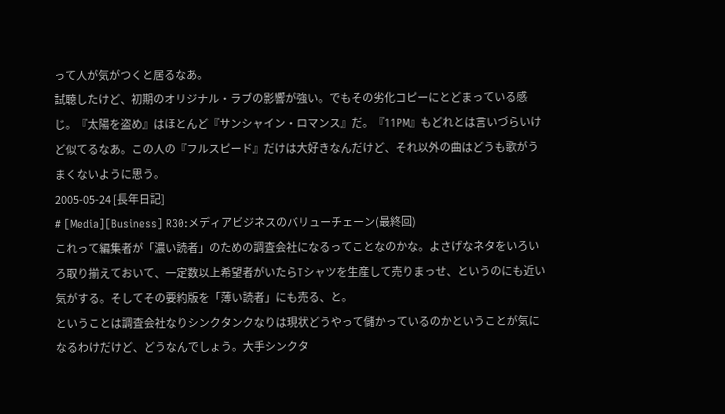って人が気がつくと居るなあ。
試聴したけど、初期のオリジナル・ラブの影響が強い。でもその劣化コピーにとどまっている感じ。『太陽を盗め』はほとんど『サンシャイン・ロマンス』だ。『11PM』もどれとは言いづらいけど似てるなあ。この人の『フルスピード』だけは大好きなんだけど、それ以外の曲はどうも歌がうまくないように思う。
2005-05-24 [長年日記]
# [Media][Business] R30:メディアビジネスのバリューチェーン(最終回)
これって編集者が「濃い読者」のための調査会社になるってことなのかな。よさげなネタをいろいろ取り揃えておいて、一定数以上希望者がいたらTシャツを生産して売りまっせ、というのにも近い気がする。そしてその要約版を「薄い読者」にも売る、と。
ということは調査会社なりシンクタンクなりは現状どうやって儲かっているのかということが気になるわけだけど、どうなんでしょう。大手シンクタ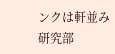ンクは軒並み研究部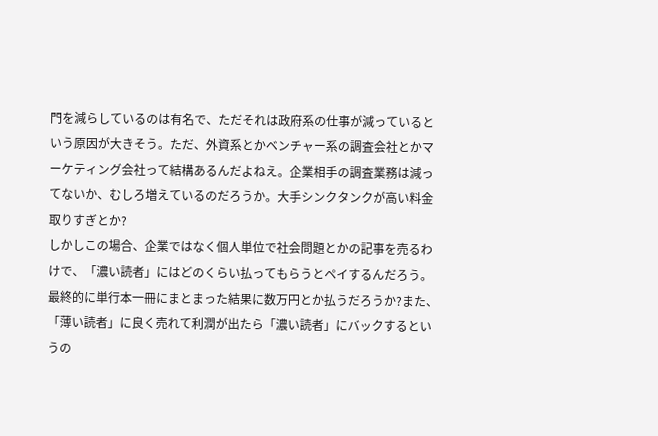門を減らしているのは有名で、ただそれは政府系の仕事が減っているという原因が大きそう。ただ、外資系とかベンチャー系の調査会社とかマーケティング会社って結構あるんだよねえ。企業相手の調査業務は減ってないか、むしろ増えているのだろうか。大手シンクタンクが高い料金取りすぎとか?
しかしこの場合、企業ではなく個人単位で社会問題とかの記事を売るわけで、「濃い読者」にはどのくらい払ってもらうとペイするんだろう。最終的に単行本一冊にまとまった結果に数万円とか払うだろうか?また、「薄い読者」に良く売れて利潤が出たら「濃い読者」にバックするというの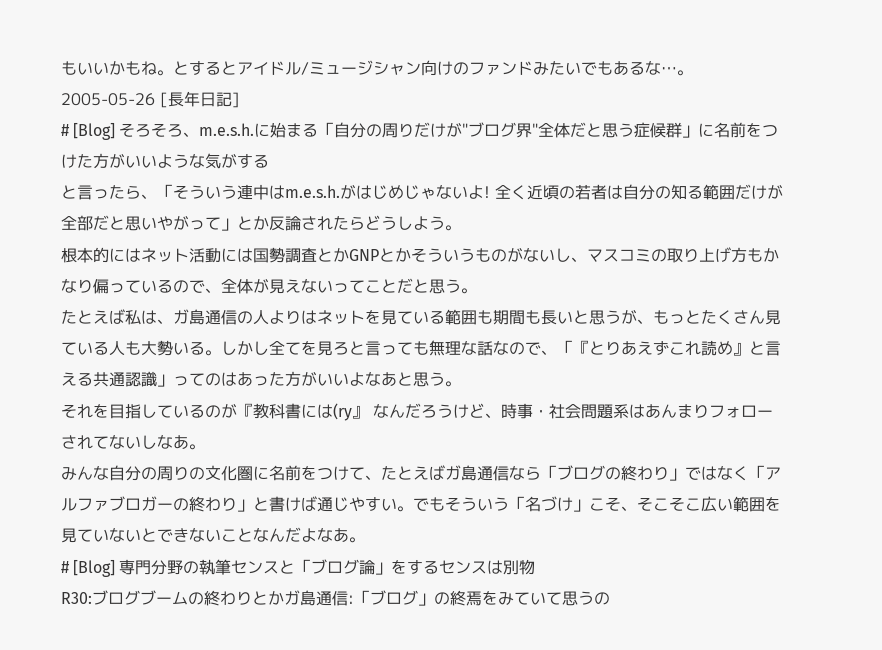もいいかもね。とするとアイドル/ミュージシャン向けのファンドみたいでもあるな…。
2005-05-26 [長年日記]
# [Blog] そろそろ、m.e.s.h.に始まる「自分の周りだけが"ブログ界"全体だと思う症候群」に名前をつけた方がいいような気がする
と言ったら、「そういう連中はm.e.s.h.がはじめじゃないよ! 全く近頃の若者は自分の知る範囲だけが全部だと思いやがって」とか反論されたらどうしよう。
根本的にはネット活動には国勢調査とかGNPとかそういうものがないし、マスコミの取り上げ方もかなり偏っているので、全体が見えないってことだと思う。
たとえば私は、ガ島通信の人よりはネットを見ている範囲も期間も長いと思うが、もっとたくさん見ている人も大勢いる。しかし全てを見ろと言っても無理な話なので、「『とりあえずこれ読め』と言える共通認識」ってのはあった方がいいよなあと思う。
それを目指しているのが『教科書には(ry』 なんだろうけど、時事・社会問題系はあんまりフォローされてないしなあ。
みんな自分の周りの文化圏に名前をつけて、たとえばガ島通信なら「ブログの終わり」ではなく「アルファブロガーの終わり」と書けば通じやすい。でもそういう「名づけ」こそ、そこそこ広い範囲を見ていないとできないことなんだよなあ。
# [Blog] 専門分野の執筆センスと「ブログ論」をするセンスは別物
R30:ブログブームの終わりとかガ島通信:「ブログ」の終焉をみていて思うの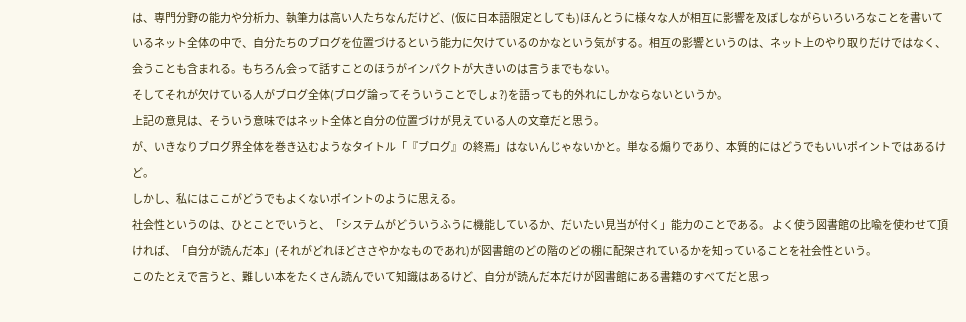は、専門分野の能力や分析力、執筆力は高い人たちなんだけど、(仮に日本語限定としても)ほんとうに様々な人が相互に影響を及ぼしながらいろいろなことを書いているネット全体の中で、自分たちのブログを位置づけるという能力に欠けているのかなという気がする。相互の影響というのは、ネット上のやり取りだけではなく、会うことも含まれる。もちろん会って話すことのほうがインパクトが大きいのは言うまでもない。
そしてそれが欠けている人がブログ全体(ブログ論ってそういうことでしょ?)を語っても的外れにしかならないというか。
上記の意見は、そういう意味ではネット全体と自分の位置づけが見えている人の文章だと思う。
が、いきなりブログ界全体を巻き込むようなタイトル「『ブログ』の終焉」はないんじゃないかと。単なる煽りであり、本質的にはどうでもいいポイントではあるけど。
しかし、私にはここがどうでもよくないポイントのように思える。
社会性というのは、ひとことでいうと、「システムがどういうふうに機能しているか、だいたい見当が付く」能力のことである。 よく使う図書館の比喩を使わせて頂ければ、「自分が読んだ本」(それがどれほどささやかなものであれ)が図書館のどの階のどの棚に配架されているかを知っていることを社会性という。
このたとえで言うと、難しい本をたくさん読んでいて知識はあるけど、自分が読んだ本だけが図書館にある書籍のすべてだと思っ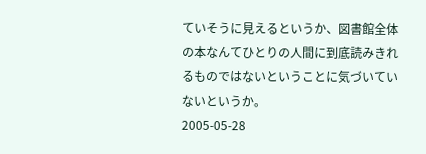ていそうに見えるというか、図書館全体の本なんてひとりの人間に到底読みきれるものではないということに気づいていないというか。
2005-05-28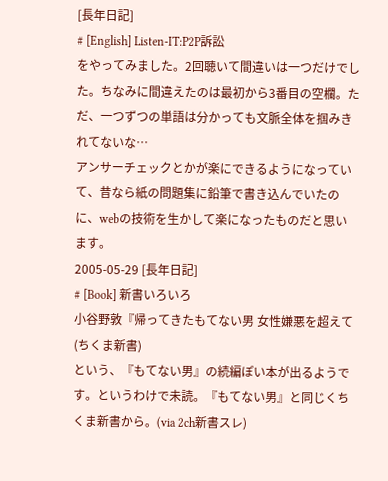[長年日記]
# [English] Listen-IT:P2P訴訟
をやってみました。2回聴いて間違いは一つだけでした。ちなみに間違えたのは最初から3番目の空欄。ただ、一つずつの単語は分かっても文脈全体を掴みきれてないな…
アンサーチェックとかが楽にできるようになっていて、昔なら紙の問題集に鉛筆で書き込んでいたのに、webの技術を生かして楽になったものだと思います。
2005-05-29 [長年日記]
# [Book] 新書いろいろ
小谷野敦『帰ってきたもてない男 女性嫌悪を超えて(ちくま新書)
という、『もてない男』の続編ぽい本が出るようです。というわけで未読。『もてない男』と同じくちくま新書から。(via 2ch新書スレ)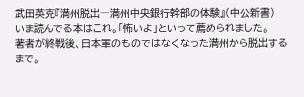武田英克『満州脱出―満州中央銀行幹部の体験』(中公新書)
いま読んでる本はこれ。「怖いよ」といって薦められました。
著者が終戦後、日本軍のものではなくなった満州から脱出するまで。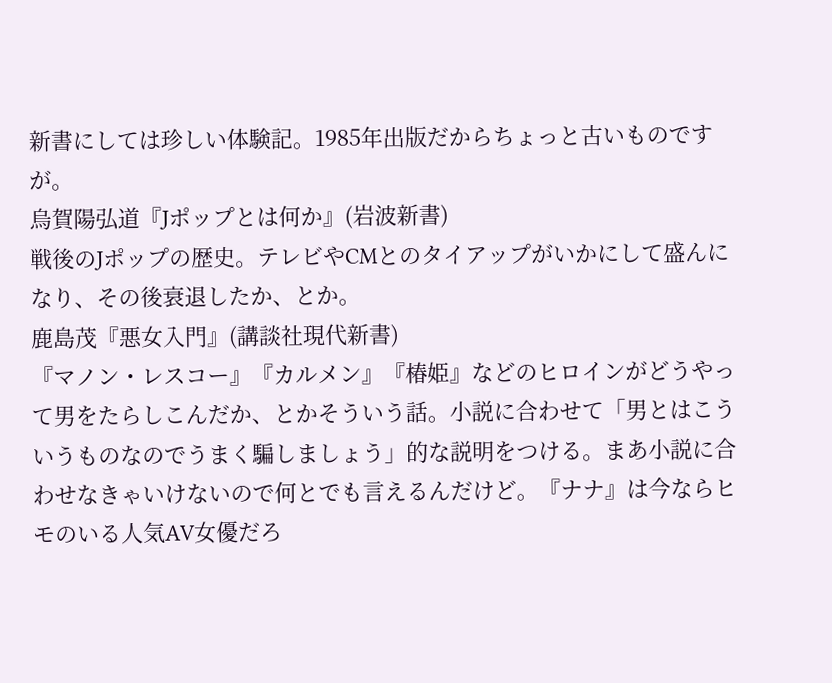新書にしては珍しい体験記。1985年出版だからちょっと古いものですが。
烏賀陽弘道『Jポップとは何か』(岩波新書)
戦後のJポップの歴史。テレビやCMとのタイアップがいかにして盛んになり、その後衰退したか、とか。
鹿島茂『悪女入門』(講談社現代新書)
『マノン・レスコー』『カルメン』『椿姫』などのヒロインがどうやって男をたらしこんだか、とかそういう話。小説に合わせて「男とはこういうものなのでうまく騙しましょう」的な説明をつける。まあ小説に合わせなきゃいけないので何とでも言えるんだけど。『ナナ』は今ならヒモのいる人気AV女優だろ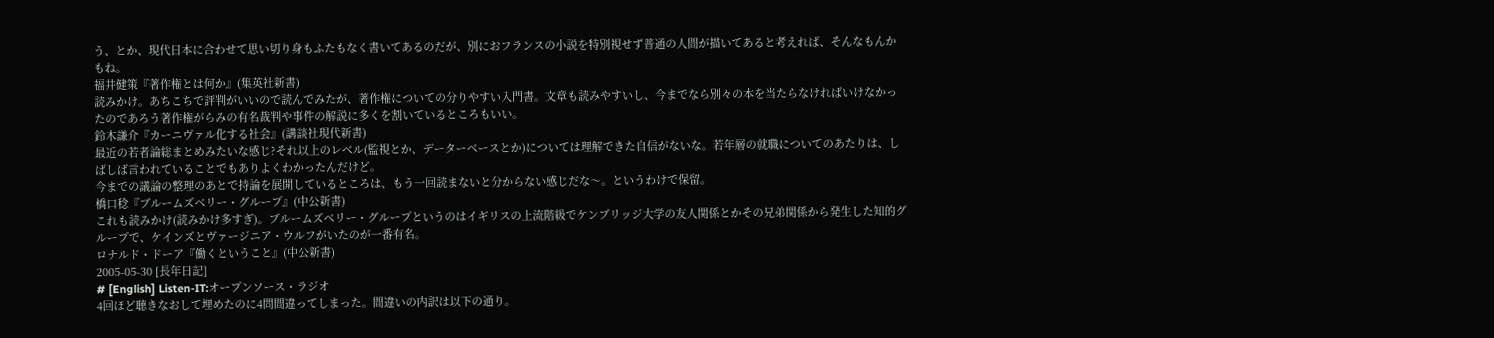う、とか、現代日本に合わせて思い切り身もふたもなく書いてあるのだが、別におフランスの小説を特別視せず普通の人間が描いてあると考えれば、そんなもんかもね。
福井健策『著作権とは何か』(集英社新書)
読みかけ。あちこちで評判がいいので読んでみたが、著作権についての分りやすい入門書。文章も読みやすいし、今までなら別々の本を当たらなければいけなかったのであろう著作権がらみの有名裁判や事件の解説に多くを割いているところもいい。
鈴木謙介『カーニヴァル化する社会』(講談社現代新書)
最近の若者論総まとめみたいな感じ?それ以上のレベル(監視とか、データーベースとか)については理解できた自信がないな。若年層の就職についてのあたりは、しばしば言われていることでもありよくわかったんだけど。
今までの議論の整理のあとで持論を展開しているところは、もう一回読まないと分からない感じだな〜。というわけで保留。
橋口稔『ブルームズベリー・グループ』(中公新書)
これも読みかけ(読みかけ多すぎ)。ブルームズベリー・グループというのはイギリスの上流階級でケンブリッジ大学の友人関係とかその兄弟関係から発生した知的グループで、ケインズとヴァージニア・ウルフがいたのが一番有名。
ロナルド・ドーア『働くということ』(中公新書)
2005-05-30 [長年日記]
# [English] Listen-IT:オープンソース・ラジオ
4回ほど聴きなおして埋めたのに4問間違ってしまった。間違いの内訳は以下の通り。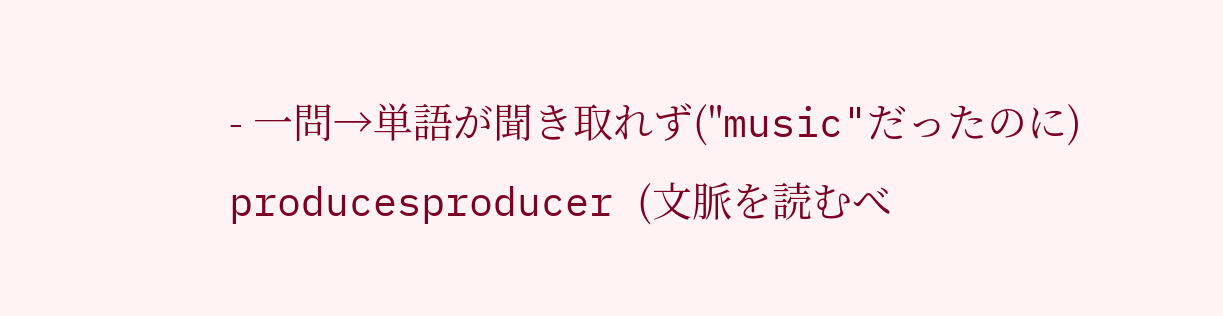- 一問→単語が聞き取れず("music"だったのに)
producesproducer (文脈を読むべ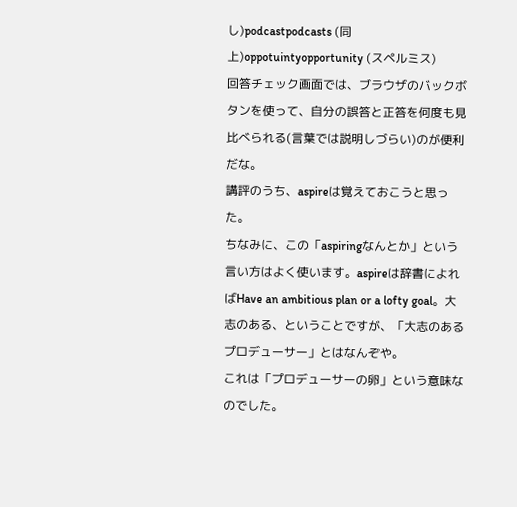し)podcastpodcasts (同上)oppotuintyopportunity (スペルミス)
回答チェック画面では、ブラウザのバックボタンを使って、自分の誤答と正答を何度も見比べられる(言葉では説明しづらい)のが便利だな。
講評のうち、aspireは覚えておこうと思った。
ちなみに、この「aspiringなんとか」という言い方はよく使います。aspireは辞書によればHave an ambitious plan or a lofty goal。大志のある、ということですが、「大志のあるプロデューサー」とはなんぞや。
これは「プロデューサーの卵」という意味なのでした。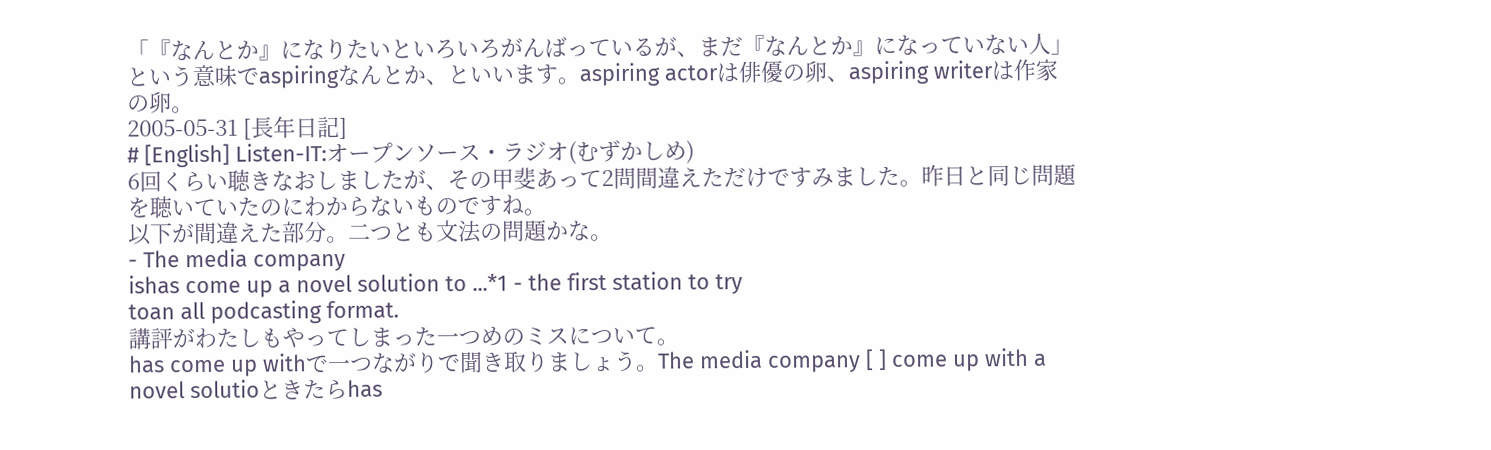「『なんとか』になりたいといろいろがんばっているが、まだ『なんとか』になっていない人」という意味でaspiringなんとか、といいます。aspiring actorは俳優の卵、aspiring writerは作家の卵。
2005-05-31 [長年日記]
# [English] Listen-IT:オープンソース・ラジオ(むずかしめ)
6回くらい聴きなおしましたが、その甲斐あって2問間違えただけですみました。昨日と同じ問題を聴いていたのにわからないものですね。
以下が間違えた部分。二つとも文法の問題かな。
- The media company
ishas come up a novel solution to ...*1 - the first station to try
toan all podcasting format.
講評がわたしもやってしまった一つめのミスについて。
has come up withで一つながりで聞き取りましょう。The media company [ ] come up with a novel solutioときたらhas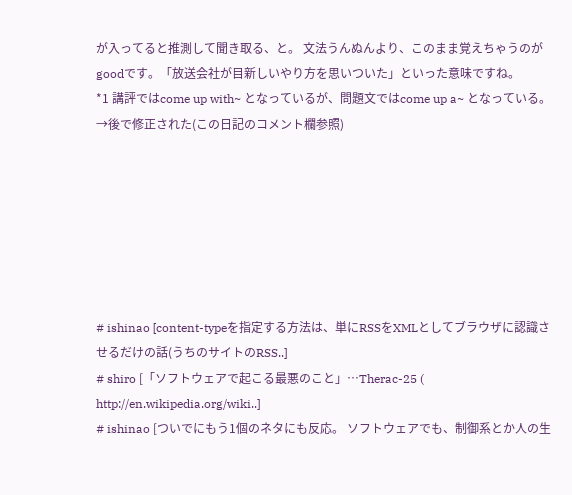が入ってると推測して聞き取る、と。 文法うんぬんより、このまま覚えちゃうのがgoodです。「放送会社が目新しいやり方を思いついた」といった意味ですね。
*1 講評ではcome up with~ となっているが、問題文ではcome up a~ となっている。→後で修正された(この日記のコメント欄参照)







# ishinao [content-typeを指定する方法は、単にRSSをXMLとしてブラウザに認識させるだけの話(うちのサイトのRSS..]
# shiro [「ソフトウェアで起こる最悪のこと」…Therac-25 ( http://en.wikipedia.org/wiki..]
# ishinao [ついでにもう1個のネタにも反応。 ソフトウェアでも、制御系とか人の生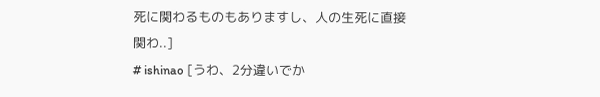死に関わるものもありますし、人の生死に直接関わ..]
# ishinao [うわ、2分違いでか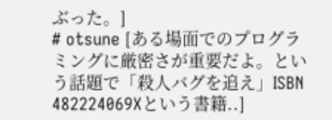ぶった。]
# otsune [ある場面でのプログラミングに厳密さが重要だよ。という話題で「殺人バグを追え」ISBN 482224069Xという書籍..]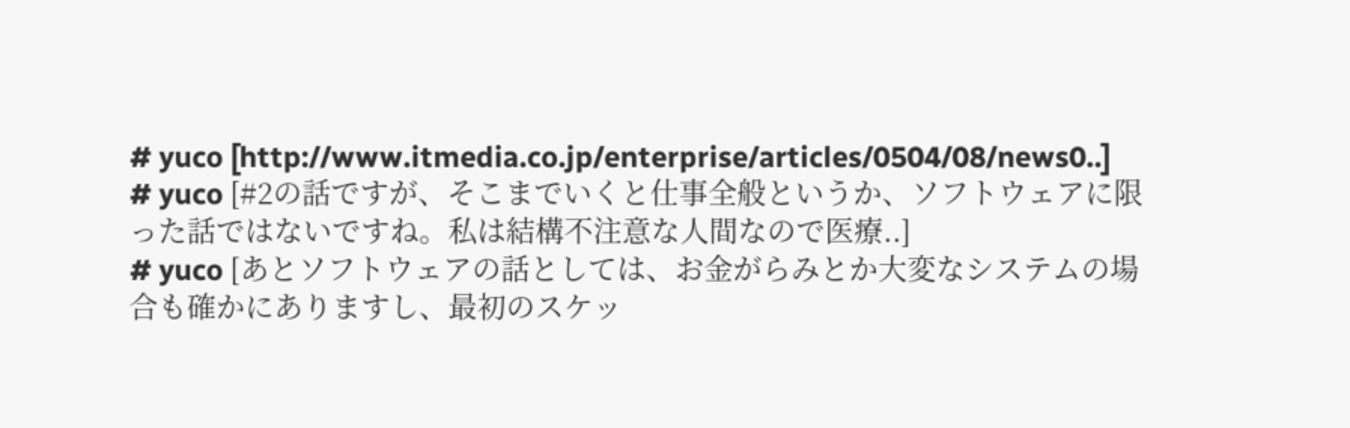# yuco [http://www.itmedia.co.jp/enterprise/articles/0504/08/news0..]
# yuco [#2の話ですが、そこまでいくと仕事全般というか、ソフトウェアに限った話ではないですね。私は結構不注意な人間なので医療..]
# yuco [あとソフトウェアの話としては、お金がらみとか大変なシステムの場合も確かにありますし、最初のスケッ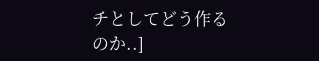チとしてどう作るのか..]